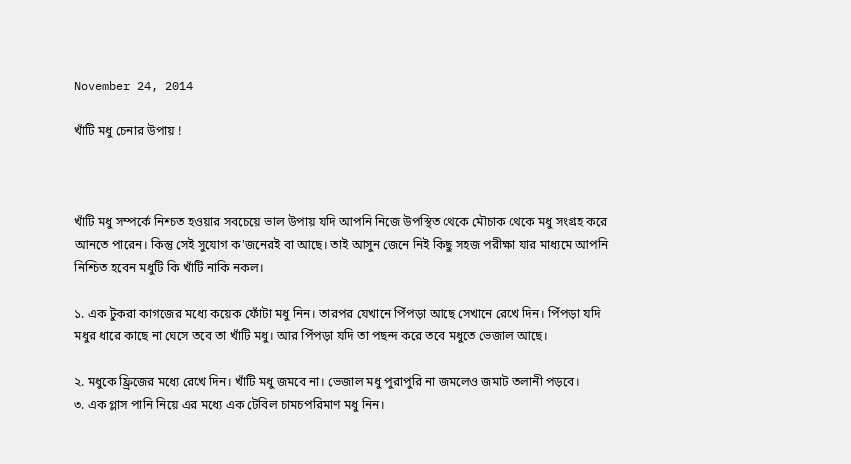November 24, 2014

খাঁটি মধু চেনার উপায় !



খাঁটি মধু সম্পর্কে নিশ্চত হওয়ার সবচেয়ে ভাল উপায় যদি আপনি নিজে উপস্থিত থেকে মৌচাক থেকে মধু সংগ্রহ করে আনতে পারেন। কিন্তু সেই সুযোগ ক'জনেরই বা আছে। তাই আসুন জেনে নিই কিছু সহজ পরীক্ষা যার মাধ্যমে আপনি নিশ্চিত হবেন মধুটি কি খাঁটি নাকি নকল।

১. এক টুকরা কাগজের মধ্যে কয়েক ফোঁটা মধু নিন। তারপর যেখানে পিঁপড়া আছে সেখানে রেখে দিন। পিঁপড়া যদি মধুর ধারে কাছে না ঘেসে তবে তা খাঁটি মধু। আর পিঁপড়া যদি তা পছন্দ করে তবে মধুতে ভেজাল আছে।

২. মধুকে ফ্র্রিজের মধ্যে রেখে দিন। খাঁটি মধু জমবে না। ভেজাল মধু পুরাপুরি না জমলেও জমাট তলানী পড়বে।
৩. এক গ্লাস পানি নিয়ে এর মধ্যে এক টেবিল চামচপরিমাণ মধু নিন।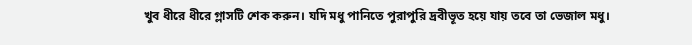খুব ধীরে ধীরে গ্লাসটি শেক করুন। যদি মধু পানিতে পুরাপুরি দ্রবীভূত হয়ে যায় তবে তা ভেজাল মধু।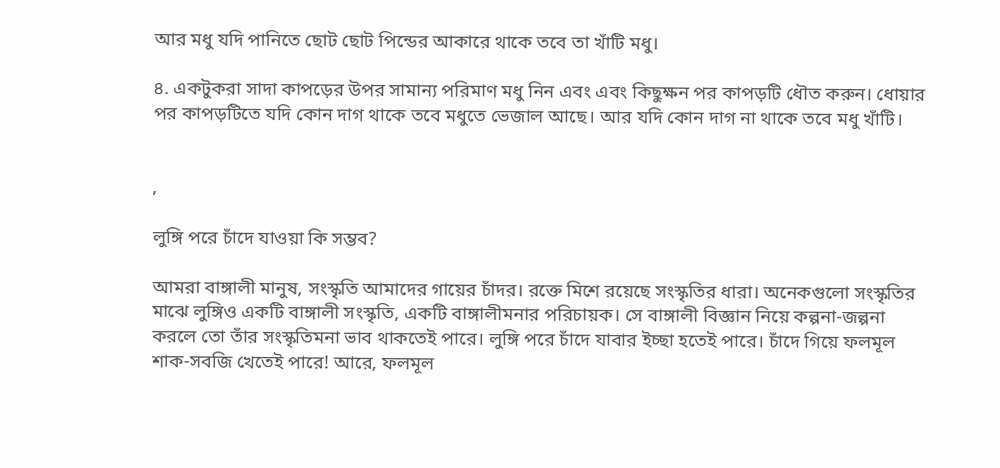আর মধু যদি পানিতে ছোট ছোট পিন্ডের আকারে থাকে তবে তা খাঁটি মধু।

৪. একটুকরা সাদা কাপড়ের উপর সামান্য পরিমাণ মধু নিন এবং এবং কিছুক্ষন পর কাপড়টি ধৌত করুন। ধোয়ার পর কাপড়টিতে যদি কোন দাগ থাকে তবে মধুতে ভেজাল আছে। আর যদি কোন দাগ না থাকে তবে মধু খাঁটি।


,

লুঙ্গি পরে চাঁদে যাওয়া কি সম্ভব?

আমরা বাঙ্গালী মানুষ, সংস্কৃতি আমাদের গায়ের চাঁদর। রক্তে মিশে রয়েছে সংস্কৃতির ধারা। অনেকগুলো সংস্কৃতির মাঝে লুঙ্গিও একটি বাঙ্গালী সংস্কৃতি, একটি বাঙ্গালীমনার পরিচায়ক। সে বাঙ্গালী বিজ্ঞান নিয়ে কল্পনা-জল্পনা করলে তো তাঁর সংস্কৃতিমনা ভাব থাকতেই পারে। লুঙ্গি পরে চাঁদে যাবার ইচ্ছা হতেই পারে। চাঁদে গিয়ে ফলমূল শাক-সবজি খেতেই পারে! আরে, ফলমূল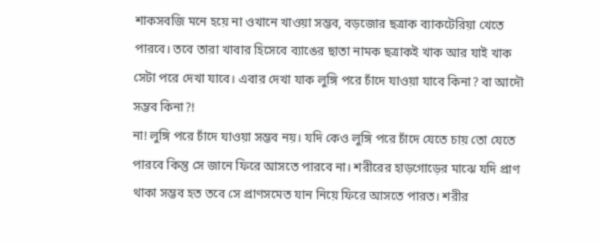শাকসবজি মনে হয়ে না ওখানে খাওয়া সম্ভব, বড়জোর ছত্রাক ব্যাকটেরিয়া খেতে পারবে। তবে তারা খাবার হিসেবে ব্যাঙের ছাতা নামক ছত্রাকই খাক আর যাই খাক সেটা পরে দেখা যাবে। এবার দেখা যাক লুঙ্গি পরে চাঁদে যাওয়া যাবে কিনা? বা আদৌ সম্ভব কিনা?!
না! লুঙ্গি পরে চাঁদে যাওয়া সম্ভব নয়। যদি কেও লুঙ্গি পরে চাঁদে যেতে চায় তো যেতে পারবে কিন্তু সে জানে ফিরে আসতে পারবে না। শরীরের হাড়গোড়ের মাঝে যদি প্রাণ থাকা সম্ভব হত তবে সে প্রাণসমেত যান নিয়ে ফিরে আসতে পারত। শরীর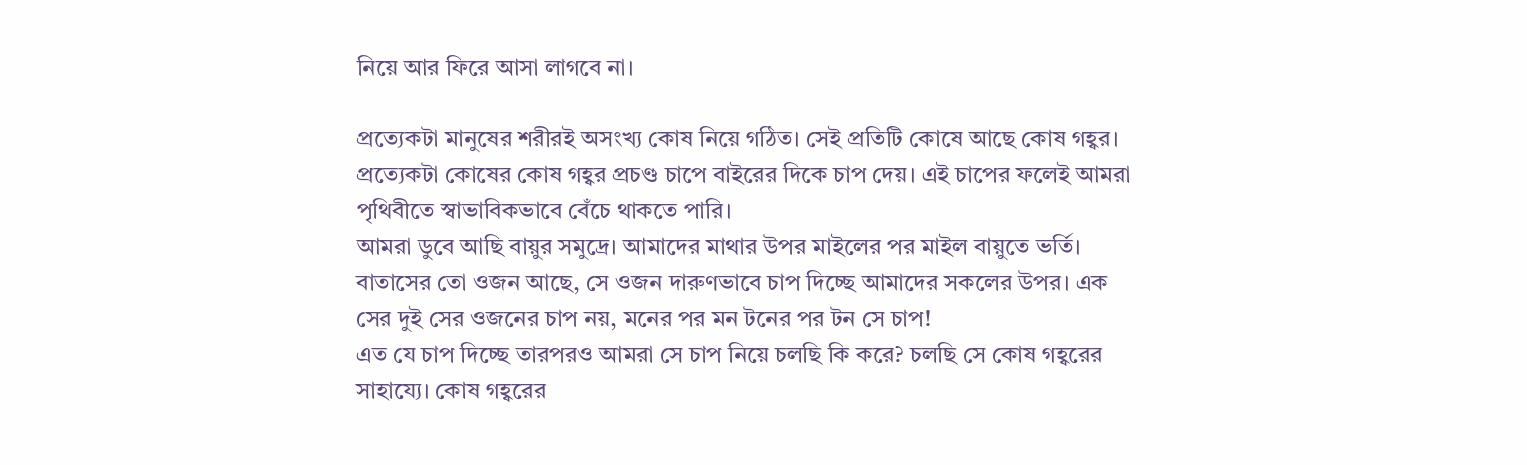নিয়ে আর ফিরে আসা লাগবে না।

প্রত্যেকটা মানুষের শরীরই অসংখ্য কোষ নিয়ে গঠিত। সেই প্রতিটি কোষে আছে কোষ গহ্বর। প্রত্যেকটা কোষের কোষ গহ্বর প্রচণ্ড চাপে বাইরের দিকে চাপ দেয়। এই চাপের ফলেই আমরা পৃথিবীতে স্বাভাবিকভাবে বেঁচে থাকতে পারি।
আমরা ডুবে আছি বায়ুর সমুদ্রে। আমাদের মাথার উপর মাইলের পর মাইল বায়ুতে ভর্তি। বাতাসের তো ওজন আছে, সে ওজন দারুণভাবে চাপ দিচ্ছে আমাদের সকলের উপর। এক সের দুই সের ওজনের চাপ নয়, মনের পর মন টনের পর টন সে চাপ!
এত যে চাপ দিচ্ছে তারপরও আমরা সে চাপ নিয়ে চলছি কি করে? চলছি সে কোষ গহ্বরের সাহায্যে। কোষ গহ্বরের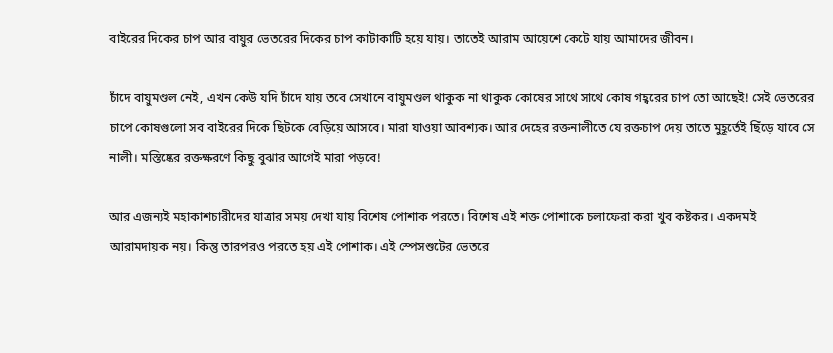বাইরের দিকের চাপ আর বায়ুর ভেতরের দিকের চাপ কাটাকাটি হয়ে যায়। তাতেই আরাম আয়েশে কেটে যায় আমাদের জীবন।

চাঁদে বায়ুমণ্ডল নেই, এখন কেউ যদি চাঁদে যায় তবে সেখানে বায়ুমণ্ডল থাকুক না থাকুক কোষের সাথে সাথে কোষ গহ্বরের চাপ তো আছেই! সেই ভেতরের চাপে কোষগুলো সব বাইরের দিকে ছিটকে বেড়িয়ে আসবে। মারা যাওয়া আবশ্যক। আর দেহের রক্তনালীতে যে রক্তচাপ দেয় তাতে মুহূর্তেই ছিঁড়ে যাবে সে নালী। মস্তিষ্কের রক্তক্ষরণে কিছু বুঝার আগেই মারা পড়বে!

আর এজন্যই মহাকাশচারীদের যাত্রার সময় দেখা যায় বিশেষ পোশাক পরতে। বিশেষ এই শক্ত পোশাকে চলাফেরা করা খুব কষ্টকর। একদমই আরামদায়ক নয়। কিন্তু তারপরও পরতে হয় এই পোশাক। এই স্পেসশুটের ভেতরে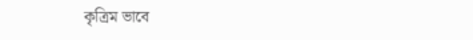কৃত্রিম ভাবে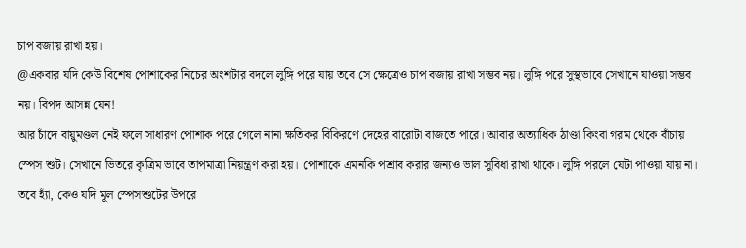চাপ বজায় রাখা হয়।
@একবার যদি কেউ বিশেষ পোশাকের নিচের অংশটার বদলে লুঙ্গি পরে যায় তবে সে ক্ষেত্রেও চাপ বজায় রাখা সম্ভব নয়। লুঙ্গি পরে সুস্থভাবে সেখানে যাওয়া সম্ভব নয়। বিপদ আসন্ন যেন!
আর চাঁদে বায়ুমণ্ডল নেই ফলে সাধারণ পোশাক পরে গেলে নানা ক্ষতিকর বিকিরণে দেহের বারোটা বাজতে পারে। আবার অত্যাধিক ঠাণ্ডা কিংবা গরম থেকে বাঁচায় স্পেস শুট। সেখানে ভিতরে কৃত্রিম ভাবে তাপমাত্রা নিয়ন্ত্রণ করা হয়। পোশাকে এমনকি পশ্রাব করার জন্যও ভাল সুবিধা রাখা থাকে। লুঙ্গি পরলে যেটা পাওয়া যায় না।
তবে হ্যাঁ, কেও যদি মূল স্পেসশুটের উপরে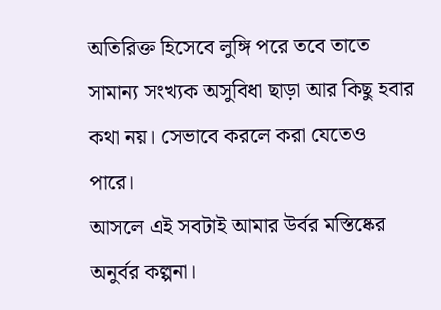অতিরিক্ত হিসেবে লুঙ্গি পরে তবে তাতে সামান্য সংখ্যক অসুবিধা ছাড়া আর কিছু হবার কথা নয়। সেভাবে করলে করা যেতেও পারে।
আসলে এই সবটাই আমার উর্বর মস্তিষ্কের অনুর্বর কল্পনা।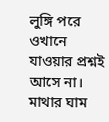লুঙ্গি পরে ওখানে যাওয়ার প্রশ্নই আসে না। মাথার ঘাম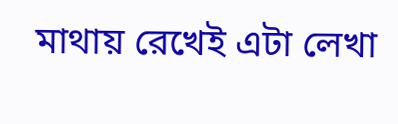মাথায় রেখেই এটা লেখা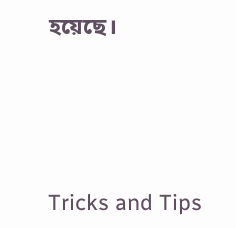হয়েছে।




Tricks and Tips